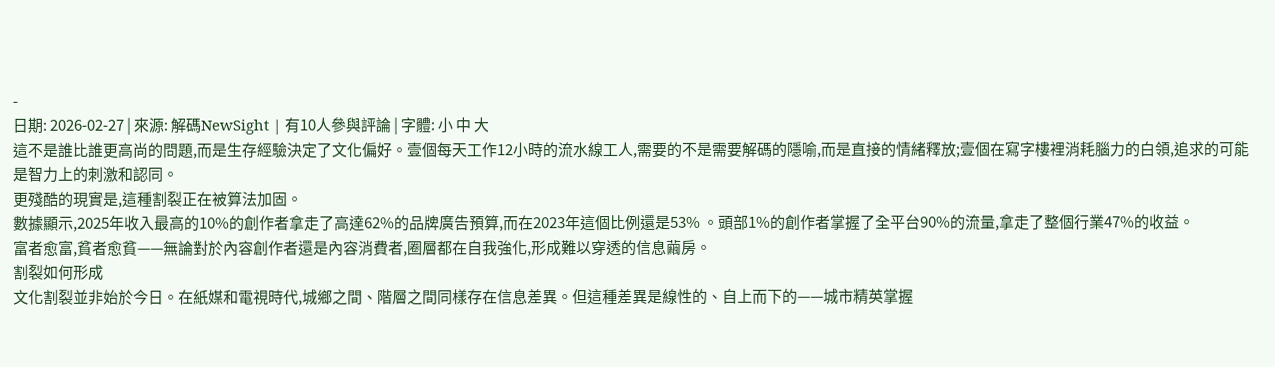-
日期: 2026-02-27 | 來源: 解碼NewSight | 有10人參與評論 | 字體: 小 中 大
這不是誰比誰更高尚的問題,而是生存經驗決定了文化偏好。壹個每天工作12小時的流水線工人,需要的不是需要解碼的隱喻,而是直接的情緒釋放;壹個在寫字樓裡消耗腦力的白領,追求的可能是智力上的刺激和認同。
更殘酷的現實是,這種割裂正在被算法加固。
數據顯示,2025年收入最高的10%的創作者拿走了高達62%的品牌廣告預算,而在2023年這個比例還是53% 。頭部1%的創作者掌握了全平台90%的流量,拿走了整個行業47%的收益。
富者愈富,貧者愈貧——無論對於內容創作者還是內容消費者,圈層都在自我強化,形成難以穿透的信息繭房。
割裂如何形成
文化割裂並非始於今日。在紙媒和電視時代,城鄉之間、階層之間同樣存在信息差異。但這種差異是線性的、自上而下的——城市精英掌握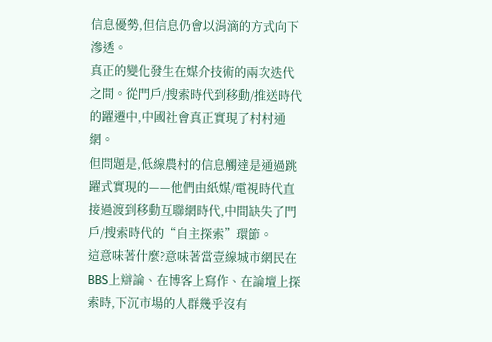信息優勢,但信息仍會以涓滴的方式向下滲透。
真正的變化發生在媒介技術的兩次迭代之間。從門戶/搜索時代到移動/推送時代的躍遷中,中國社會真正實現了村村通網。
但問題是,低線農村的信息觸達是通過跳躍式實現的——他們由紙媒/電視時代直接過渡到移動互聯網時代,中間缺失了門戶/搜索時代的“自主探索”環節。
這意味著什麼?意味著當壹線城市網民在BBS上辯論、在博客上寫作、在論壇上探索時,下沉市場的人群幾乎沒有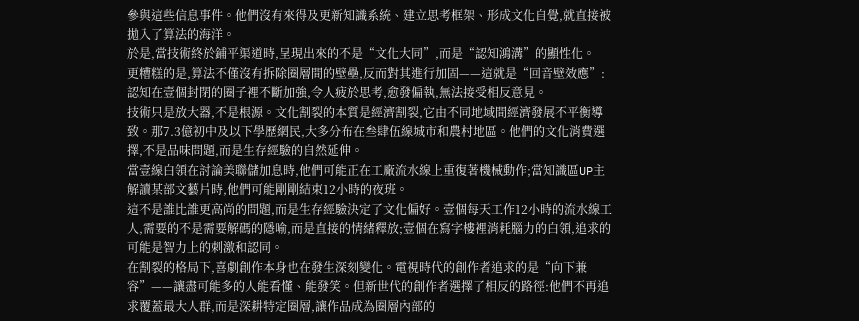參與這些信息事件。他們沒有來得及更新知識系統、建立思考框架、形成文化自覺,就直接被拋入了算法的海洋。
於是,當技術終於鋪平渠道時,呈現出來的不是“文化大同”,而是“認知鴻溝”的顯性化。
更糟糕的是,算法不僅沒有拆除圈層間的壁壘,反而對其進行加固——這就是“回音壁效應”:認知在壹個封閉的圈子裡不斷加強,令人疲於思考,愈發偏執,無法接受相反意見。
技術只是放大器,不是根源。文化割裂的本質是經濟割裂,它由不同地域間經濟發展不平衡導致。那7.3億初中及以下學歷網民,大多分布在叁肆伍線城市和農村地區。他們的文化消費選擇,不是品味問題,而是生存經驗的自然延伸。
當壹線白領在討論美聯儲加息時,他們可能正在工廠流水線上重復著機械動作;當知識區UP主解讀某部文藝片時,他們可能剛剛結束12小時的夜班。
這不是誰比誰更高尚的問題,而是生存經驗決定了文化偏好。壹個每天工作12小時的流水線工人,需要的不是需要解碼的隱喻,而是直接的情緒釋放;壹個在寫字樓裡消耗腦力的白領,追求的可能是智力上的刺激和認同。
在割裂的格局下,喜劇創作本身也在發生深刻變化。電視時代的創作者追求的是“向下兼容”——讓盡可能多的人能看懂、能發笑。但新世代的創作者選擇了相反的路徑:他們不再追求覆蓋最大人群,而是深耕特定圈層,讓作品成為圈層內部的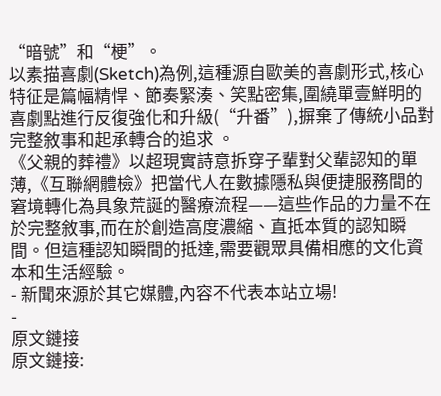“暗號”和“梗”。
以素描喜劇(Sketch)為例,這種源自歐美的喜劇形式,核心特征是篇幅精悍、節奏緊湊、笑點密集,圍繞單壹鮮明的喜劇點進行反復強化和升級(“升番”),摒棄了傳統小品對完整敘事和起承轉合的追求 。
《父親的葬禮》以超現實詩意拆穿子輩對父輩認知的單薄,《互聯網體檢》把當代人在數據隱私與便捷服務間的窘境轉化為具象荒誕的醫療流程——這些作品的力量不在於完整敘事,而在於創造高度濃縮、直抵本質的認知瞬間。但這種認知瞬間的抵達,需要觀眾具備相應的文化資本和生活經驗。
- 新聞來源於其它媒體,內容不代表本站立場!
-
原文鏈接
原文鏈接: